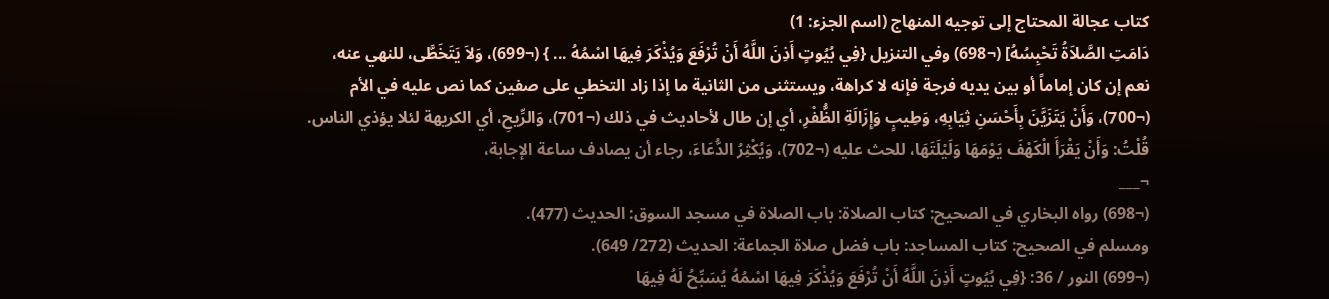كتاب عجالة المحتاج إلى توجيه المنهاج (اسم الجزء: 1)
دَامَتِ الصَّلاَةُ تَحْبِسُهُ] (¬698) وفي التنزيل {فِي بُيُوتٍ أَذِنَ اللَّهُ أَنْ تُرْفَعَ وَيُذْكَرَ فِيهَا اسْمُهُ ... } (¬699)، وَلاَ يَتَخَطَّى، للنهي عنه، نعم إن كان إماماً أو بين يديه فرجة فإنه لا كراهة، ويستثنى من الثانية ما إذا زاد التخطي على صفين كما نص عليه في الأم (¬700)، وَأَنْ يَتَزَيَّنَ بِأَحْسَنِ ثِيَابِهِ، وَطِيبٍ وَإِزَالَةِ الظُّفْرِ، أي إن طال لأحاديث في ذلك (¬701)، وَالرِّيحِ، أي الكريهة لئلا يؤذي الناس. قُلْتُ: وَأَنْ يَقْرَأَ الْكَهْفَ يَوْمَهَا وَلَيْلَتَهَا، للحث عليه (¬702)، وَيُكْثِرُ الدُّعَاءَ، رجاء أن يصادف ساعة الإجابة،
¬___
(¬698) رواه البخاري في الصحيح: كتاب الصلاة: باب الصلاة في مسجد السوق: الحديث (477).
ومسلم في الصحيح: كتاب المساجد: باب فضل صلاة الجماعة: الحديث (272/ 649).
(¬699) النور / 36: {فِي بُيُوتٍ أَذِنَ اللَّهُ أَنْ تُرْفَعَ وَيُذْكَرَ فِيهَا اسْمُهُ يُسَبِّحُ لَهُ فِيهَا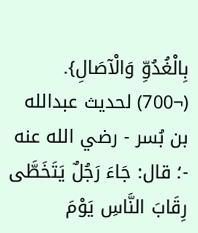بِالْغُدُوِّ وَالْآصَالِ}.
(¬700) لحديث عبدالله بن بُسر - رضي الله عنه -؛ قال: جَاءَ رَجُلٌ يَتَخَطَّى رِقَابَ النَّاسِ يَوْمَ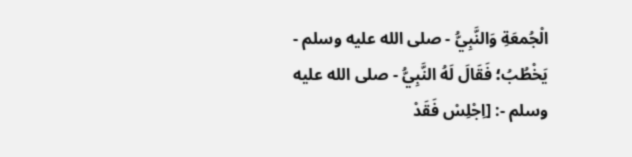الْجُمعَةِ وَالنَّبِيُّ - صلى الله عليه وسلم - يَخْطُبُ؛ فَقَالَ لَهُ النَّبِيُّ - صلى الله عليه وسلم -: [اِجْلِسْ فَقَدْ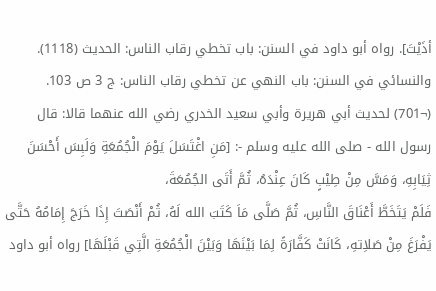أذَيْتَ]. رواه أبو داود في السنن: باب تخطي رقاب الناس: الحديث (1118). والنسائي في السنن: باب النهي عن تخطي رقاب الناس: ج 3 ص 103.
(¬701) لحديث أبي هريرة وأبي سعيد الخدري رضي الله عنهما قالا: قال رسول الله - صلى الله عليه وسلم -: [مَنِ اغْتَسَلَ يَوْمَ الْجُمُعَةِ وَلَبِسَ أَحْسَنَ ثِيَابِهِ، وَمَسَّ مِنْ طِيْبٍ كَانَ عِنْدَهُ، ثُمَّ أَتَى الجُمُعَةَ،
فَلَمْ يَتَخَطَّ أَعْنَاقَ النَّاسِ، ثُمَّ صَلَّى مَاَ كَتَبَ الله لَهُ، ثُمْ أَنْصَتَ إِذَا خَرَجَ إِمَامُهُ حَتَّى يَفْرَغَ مِنْ صَلاِتهِ، كَانَتْ كَفَّارَةً لِمَا بَيْنَهَا وَبَيْنَ الْجُمُعَةِ الَّتِي قَبْلَهَا] رواه أبو داود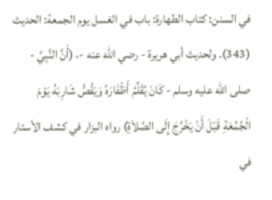في السنن: كتاب الطهارة: باب في الغسل يوم الجمعة: الحديث (343). ولحديث أبي هريرة - رضي الله عنه -، (أَنَّ النَّبِيَّ - صلى الله عليه وسلم - كَانَ يُقَلِّمُ أَظْفَارَهُ وَيَقُصُّ شَارِبَهُ يَوْمَ الْجُمُعَةِ قَبْلَ أَنْ يَخْرُجَ إِلَى الصَّلاَةِ) رواه البزار في كشف الأستار في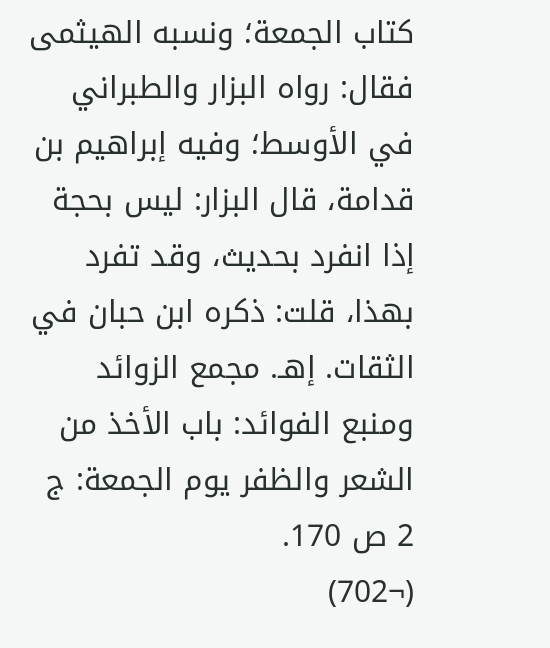كتاب الجمعة؛ ونسبه الهيثمى فقال: رواه البزار والطبراني في الأوسط؛ وفيه إبراهيم بن قدامة، قال البزار: ليس بحجة إذا انفرد بحديث، وقد تفرد بهذا، قلت: ذكره ابن حبان في الثقات. إهـ. مجمع الزوائد ومنبع الفوائد: باب الأخذ من الشعر والظفر يوم الجمعة: ج 2 ص 170.
(¬702)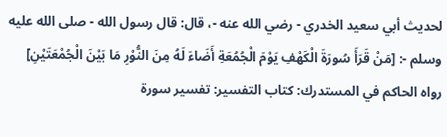لحديث أبي سعيد الخدري - رضي الله عنه -، قال: قال رسول الله - صلى الله عليه وسلم -: [مَنْ قَرَأَ سُورَةَ الْكَهْفِ يَوْمَ الْجُمُعَةِ أَضَاءَ لَهُ مِنَ النُّوْرِ مَا بَيْنَ الْجُمْعَتَيْنِ] رواه الحاكم في المستدرك: كتاب التفسير: تفسير سورة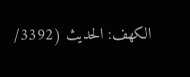الكهف: الحديث (3392/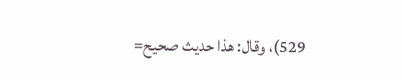529)، وقال: هذا حديث صحيح=